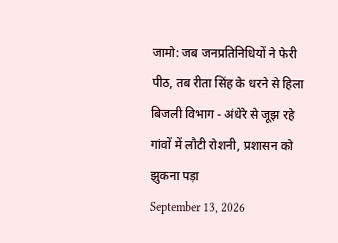जामो: जब जनप्रतिनिधियों ने फेरी पीठ, तब रीता सिंह के धरने से हिला बिजली विभाग - अंधेरे से जूझ रहे गांवों में लौटी रोशनी, प्रशासन को झुकना पड़ा
September 13, 2026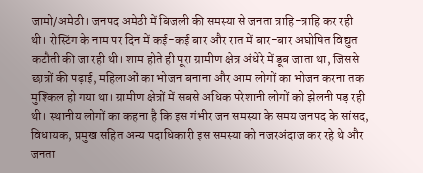जामो/अमेठी। जनपद अमेठी में बिजली की समस्या से जनता त्राहि-त्राहि कर रही थी। रोस्टिंग के नाम पर दिन में कई-कई बार और रात में बार-बार अघोषित विद्युत कटौती की जा रही थी। शाम होते ही पूरा ग्रामीण क्षेत्र अंधेरे में डूब जाता था, जिससे छात्रों की पढ़ाई, महिलाओं का भोजन बनाना और आम लोगों का भोजन करना तक मुश्किल हो गया था। ग्रामीण क्षेत्रों में सबसे अधिक परेशानी लोगों को झेलनी पड़ रही थी। स्थानीय लोगों का कहना है कि इस गंभीर जन समस्या के समय जनपद के सांसद, विधायक, प्रमुख सहित अन्य पदाधिकारी इस समस्या को नजरअंदाज कर रहे थे और जनता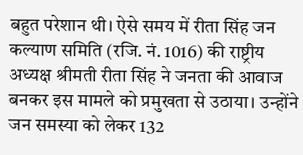बहुत परेशान थी। ऐसे समय में रीता सिंह जन कल्याण समिति (रजि. नं. 1016) की राष्ट्रीय अध्यक्ष श्रीमती रीता सिंह ने जनता की आवाज बनकर इस मामले को प्रमुखता से उठाया। उन्होंने जन समस्या को लेकर 132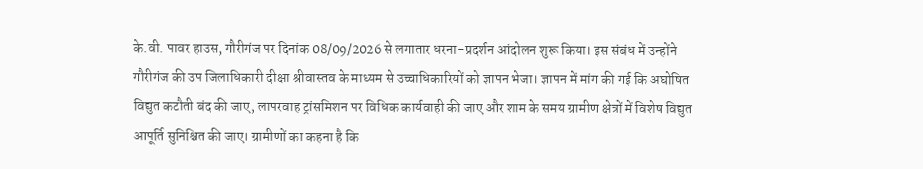के.वी. पावर हाउस, गौरीगंज पर दिनांक 08/09/2026 से लगातार धरना-प्रदर्शन आंदोलन शुरू किया। इस संबंध में उन्होंने गौरीगंज की उप जिलाधिकारी दीक्षा श्रीवास्तव के माध्यम से उच्चाधिकारियों को ज्ञापन भेजा। ज्ञापन में मांग की गई कि अघोषित विद्युत कटौती बंद की जाए, लापरवाह ट्रांसमिशन पर विधिक कार्यवाही की जाए और शाम के समय ग्रामीण क्षेत्रों में विशेष विद्युत आपूर्ति सुनिश्चित की जाए। ग्रामीणों का कहना है कि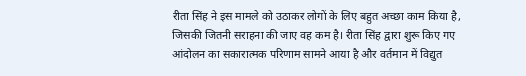रीता सिंह ने इस मामले को उठाकर लोगों के लिए बहुत अच्छा काम किया है, जिसकी जितनी सराहना की जाए वह कम है। रीता सिंह द्वारा शुरू किए गए आंदोलन का सकारात्मक परिणाम सामने आया है और वर्तमान में विद्युत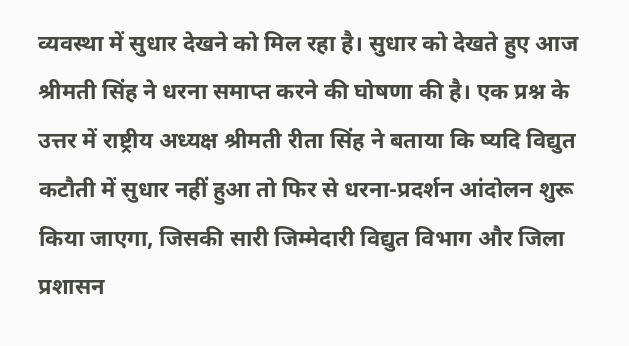व्यवस्था में सुधार देखने को मिल रहा है। सुधार को देखते हुए आज श्रीमती सिंह ने धरना समाप्त करने की घोषणा की है। एक प्रश्न के उत्तर में राष्ट्रीय अध्यक्ष श्रीमती रीता सिंह ने बताया कि ष्यदि विद्युत कटौती में सुधार नहीं हुआ तो फिर से धरना-प्रदर्शन आंदोलन शुरू किया जाएगा, जिसकी सारी जिम्मेदारी विद्युत विभाग और जिला प्रशासन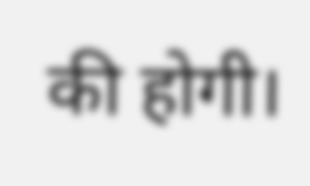की होगी।